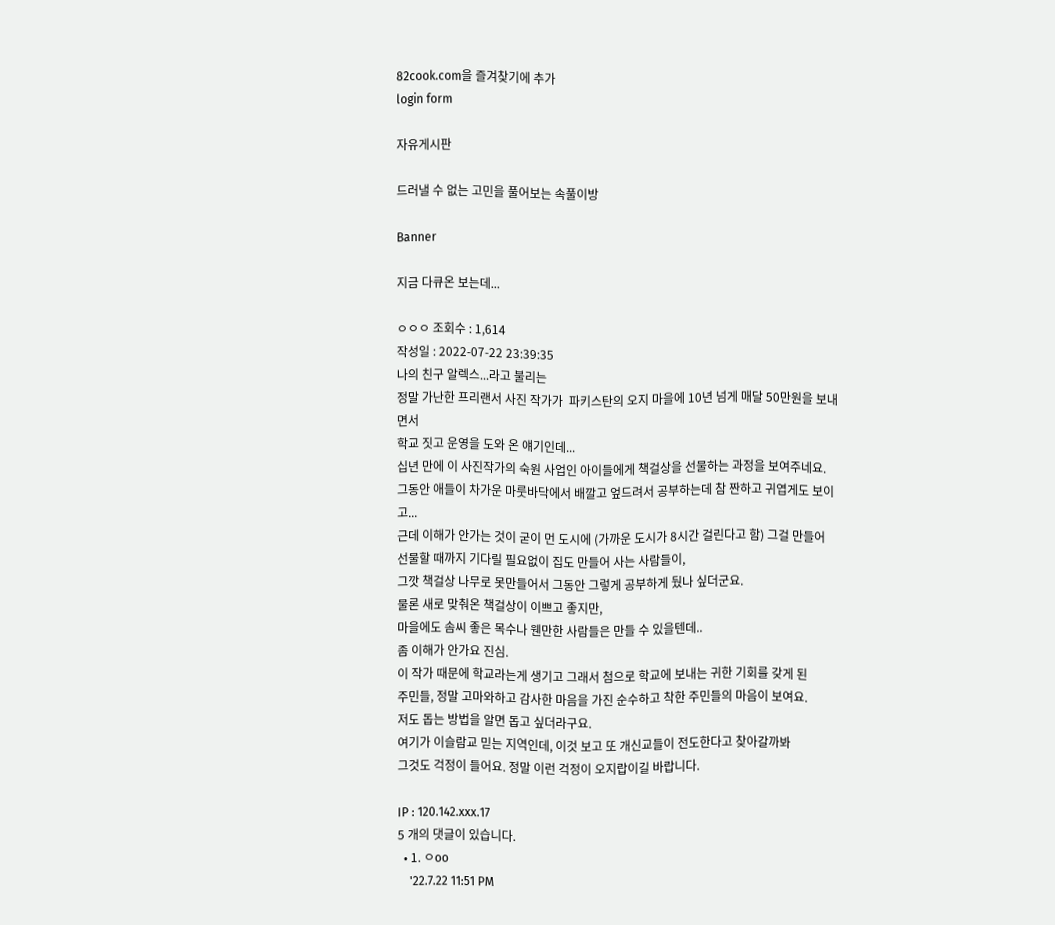82cook.com을 즐겨찾기에 추가
login form

자유게시판

드러낼 수 없는 고민을 풀어보는 속풀이방

Banner

지금 다큐온 보는데...

ㅇㅇㅇ 조회수 : 1,614
작성일 : 2022-07-22 23:39:35
나의 친구 알렉스...라고 불리는
정말 가난한 프리랜서 사진 작가가  파키스탄의 오지 마을에 10년 넘게 매달 50만원을 보내면서
학교 짓고 운영을 도와 온 얘기인데...
십년 만에 이 사진작가의 숙원 사업인 아이들에게 책걸상을 선물하는 과정을 보여주네요.
그동안 애들이 차가운 마룻바닥에서 배깔고 엎드려서 공부하는데 참 짠하고 귀엽게도 보이고...
근데 이해가 안가는 것이 굳이 먼 도시에 (가까운 도시가 8시간 걸린다고 함) 그걸 만들어
선물할 때까지 기다릴 필요없이 집도 만들어 사는 사람들이,
그깟 책걸상 나무로 못만들어서 그동안 그렇게 공부하게 뒀나 싶더군요.
물론 새로 맞춰온 책걸상이 이쁘고 좋지만,
마을에도 솜씨 좋은 목수나 웬만한 사람들은 만들 수 있을텐데..
좀 이해가 안가요 진심.
이 작가 때문에 학교라는게 생기고 그래서 첨으로 학교에 보내는 귀한 기회를 갖게 된
주민들, 정말 고마와하고 감사한 마음을 가진 순수하고 착한 주민들의 마음이 보여요.
저도 돕는 방법을 알면 돕고 싶더라구요.
여기가 이슬람교 믿는 지역인데, 이것 보고 또 개신교들이 전도한다고 찾아갈까봐
그것도 걱정이 들어요. 정말 이런 걱정이 오지랍이길 바랍니다.

IP : 120.142.xxx.17
5 개의 댓글이 있습니다.
  • 1. ㅇoo
    '22.7.22 11:51 PM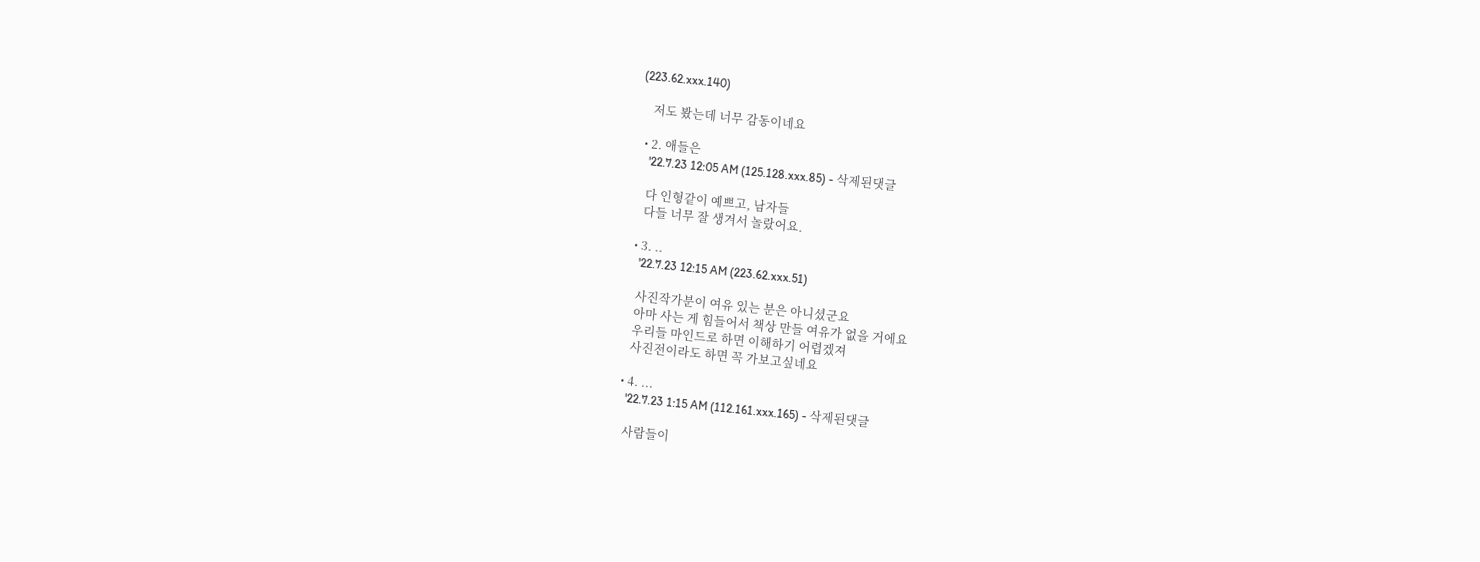(223.62.xxx.140)

    저도 봤는데 너무 감동이네요

  • 2. 애들은
    '22.7.23 12:05 AM (125.128.xxx.85) - 삭제된댓글

    다 인형같이 예쁘고, 남자들
    다들 너무 잘 생겨서 놀랐어요.

  • 3. ..
    '22.7.23 12:15 AM (223.62.xxx.51)

    사진작가분이 여유 있는 분은 아니셨군요
    아마 사는 게 힘들어서 책상 만들 여유가 없을 거에요
    우리들 마인드로 하면 이해하기 어렵겠져
    사진전이라도 하면 꼭 가보고싶네요

  • 4. ...
    '22.7.23 1:15 AM (112.161.xxx.165) - 삭제된댓글

    사람들이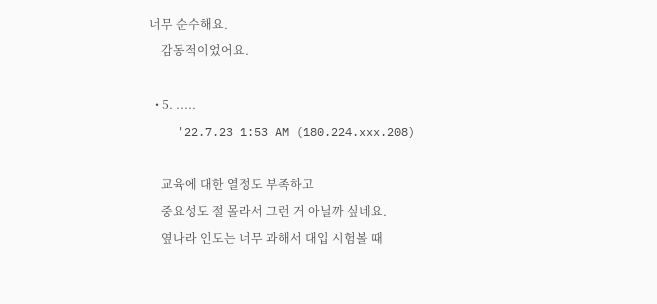너무 순수해요.
    감동적이었어요.

  • 5. .....
    '22.7.23 1:53 AM (180.224.xxx.208)

    교육에 대한 열정도 부족하고
    중요성도 절 몰라서 그런 거 아닐까 싶네요.
    옆나라 인도는 너무 과해서 대입 시험볼 때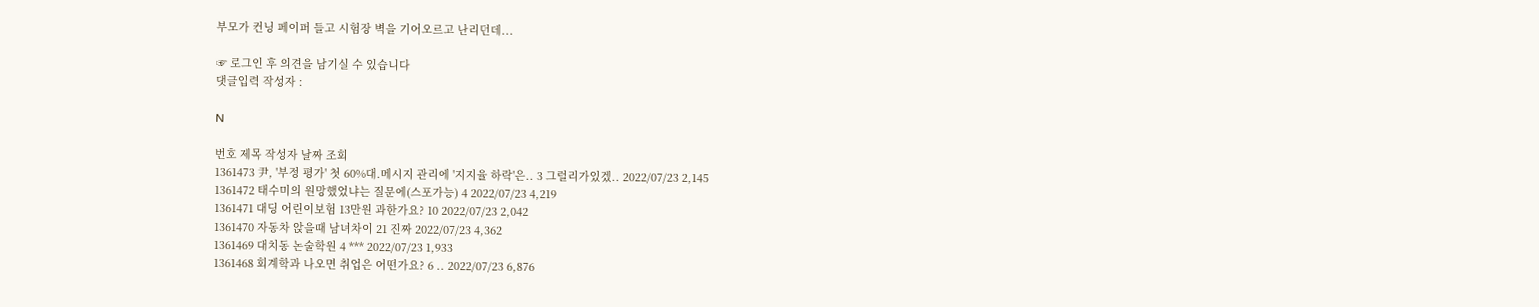부모가 컨닝 페이퍼 들고 시험장 벽을 기어오르고 난리던데...

☞ 로그인 후 의견을 남기실 수 있습니다
댓글입력 작성자 :

N

번호 제목 작성자 날짜 조회
1361473 尹, '부정 평가' 첫 60%대.메시지 관리에 '지지율 하락'은.. 3 그럴리가있겠.. 2022/07/23 2,145
1361472 태수미의 원망했었냐는 질문에(스포가능) 4 2022/07/23 4,219
1361471 대딩 어린이보험 13만원 과한가요? 10 2022/07/23 2,042
1361470 자동차 앉을때 남녀차이 21 진짜 2022/07/23 4,362
1361469 대치동 논술학원 4 *** 2022/07/23 1,933
1361468 회계학과 나오면 취업은 어떤가요? 6 .. 2022/07/23 6,876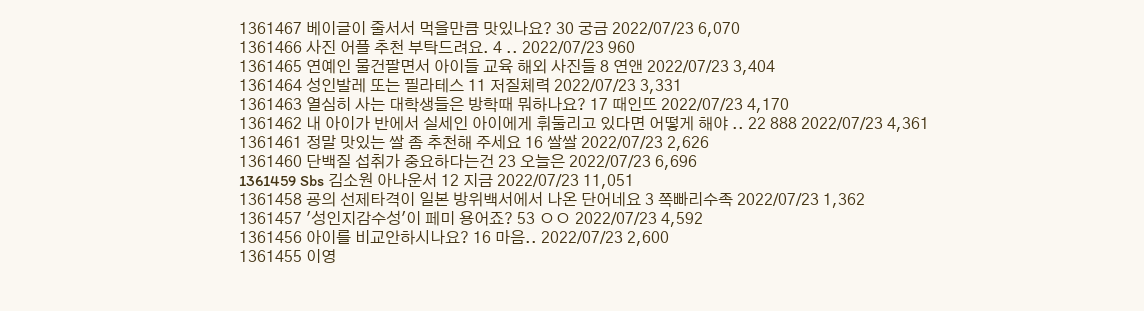1361467 베이글이 줄서서 먹을만큼 맛있나요? 30 궁금 2022/07/23 6,070
1361466 사진 어플 추천 부탁드려요. 4 .. 2022/07/23 960
1361465 연예인 물건팔면서 아이들 교육 해외 사진들 8 연앤 2022/07/23 3,404
1361464 성인발레 또는 필라테스 11 저질체력 2022/07/23 3,331
1361463 열심히 사는 대학생들은 방학때 뭐하나요? 17 때인뜨 2022/07/23 4,170
1361462 내 아이가 반에서 실세인 아이에게 휘둘리고 있다면 어떻게 해야 .. 22 888 2022/07/23 4,361
1361461 정말 맛있는 쌀 좀 추천해 주세요 16 쌀쌀 2022/07/23 2,626
1361460 단백질 섭취가 중요하다는건 23 오늘은 2022/07/23 6,696
1361459 Sbs 김소원 아나운서 12 지금 2022/07/23 11,051
1361458 굥의 선제타격이 일본 방위백서에서 나온 단어네요 3 쪽빠리수족 2022/07/23 1,362
1361457 '성인지감수성'이 페미 용어죠? 53 ㅇㅇ 2022/07/23 4,592
1361456 아이를 비교안하시나요? 16 마음.. 2022/07/23 2,600
1361455 이영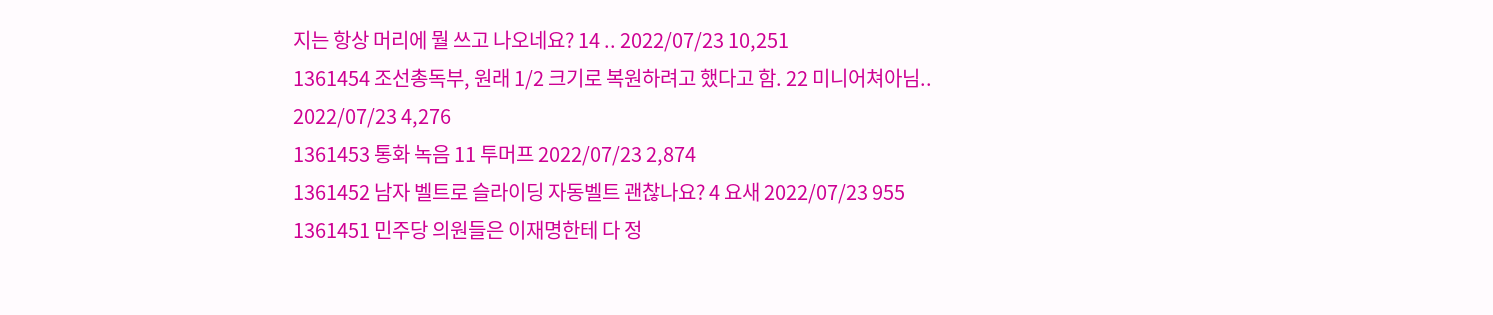지는 항상 머리에 뭘 쓰고 나오네요? 14 .. 2022/07/23 10,251
1361454 조선총독부, 원래 1/2 크기로 복원하려고 했다고 함. 22 미니어쳐아님.. 2022/07/23 4,276
1361453 통화 녹음 11 투머프 2022/07/23 2,874
1361452 남자 벨트로 슬라이딩 자동벨트 괜찮나요? 4 요새 2022/07/23 955
1361451 민주당 의원들은 이재명한테 다 정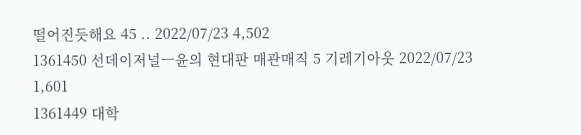떨어진듯해요 45 .. 2022/07/23 4,502
1361450 선데이저널ㅡ윤의 현대판 매관매직 5 기레기아웃 2022/07/23 1,601
1361449 대학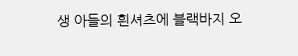생 아들의 흰셔츠에 블랙바지 오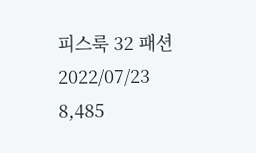피스룩 32 패션 2022/07/23 8,485